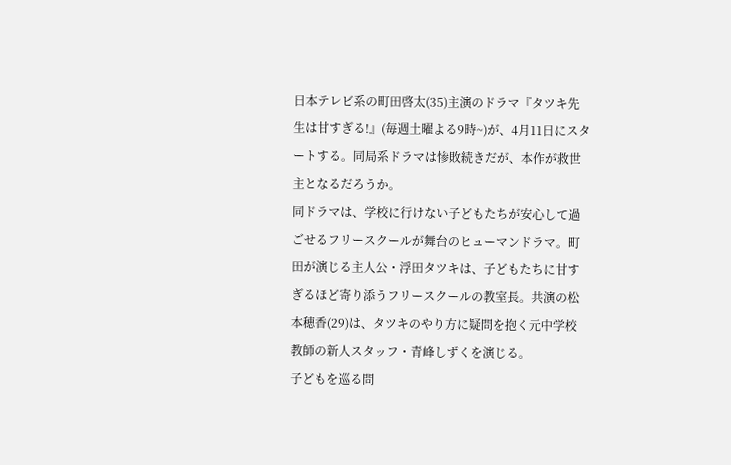日本テレビ系の町田啓太(35)主演のドラマ『タツキ先生は甘すぎる!』(毎週土曜よる9時~)が、4月11日にスタートする。同局系ドラマは惨敗続きだが、本作が救世主となるだろうか。
同ドラマは、学校に行けない子どもたちが安心して過ごせるフリースクールが舞台のヒューマンドラマ。町田が演じる主人公・浮田タツキは、子どもたちに甘すぎるほど寄り添うフリースクールの教室長。共演の松本穂香(29)は、タツキのやり方に疑問を抱く元中学校教師の新人スタッフ・青峰しずくを演じる。
子どもを巡る問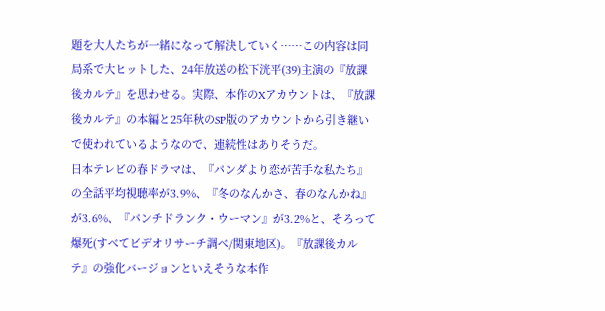題を大人たちが一緒になって解決していく……この内容は同局系で大ヒットした、24年放送の松下洸平(39)主演の『放課後カルテ』を思わせる。実際、本作のXアカウントは、『放課後カルテ』の本編と25年秋のSP版のアカウントから引き継いで使われているようなので、連続性はありそうだ。
日本テレビの春ドラマは、『パンダより恋が苦手な私たち』の全話平均視聴率が3.9%、『冬のなんかさ、春のなんかね』が3.6%、『パンチドランク・ウーマン』が3.2%と、そろって爆死(すべてビデオリサーチ調べ/関東地区)。『放課後カルテ』の強化バージョンといえそうな本作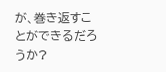が、巻き返すことができるだろうか?